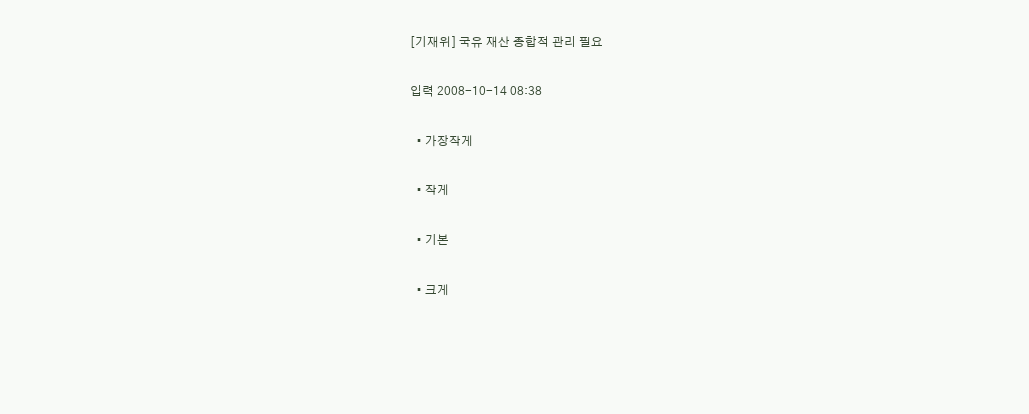[기재위] 국유 재산 종합적 관리 필요

입력 2008-10-14 08:38

  • 가장작게

  • 작게

  • 기본

  • 크게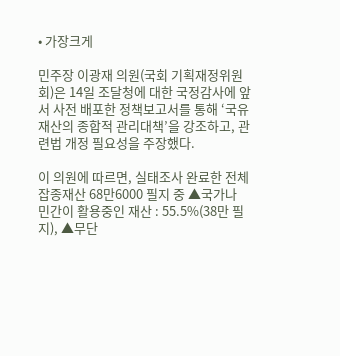• 가장크게

민주장 이광재 의원(국회 기획재정위원회)은 14일 조달청에 대한 국정감사에 앞서 사전 배포한 정책보고서를 통해 ‘국유재산의 종합적 관리대책’을 강조하고, 관련법 개정 필요성을 주장했다.

이 의원에 따르면, 실태조사 완료한 전체 잡종재산 68만6000 필지 중 ▲국가나 민간이 활용중인 재산 : 55.5%(38만 필지), ▲무단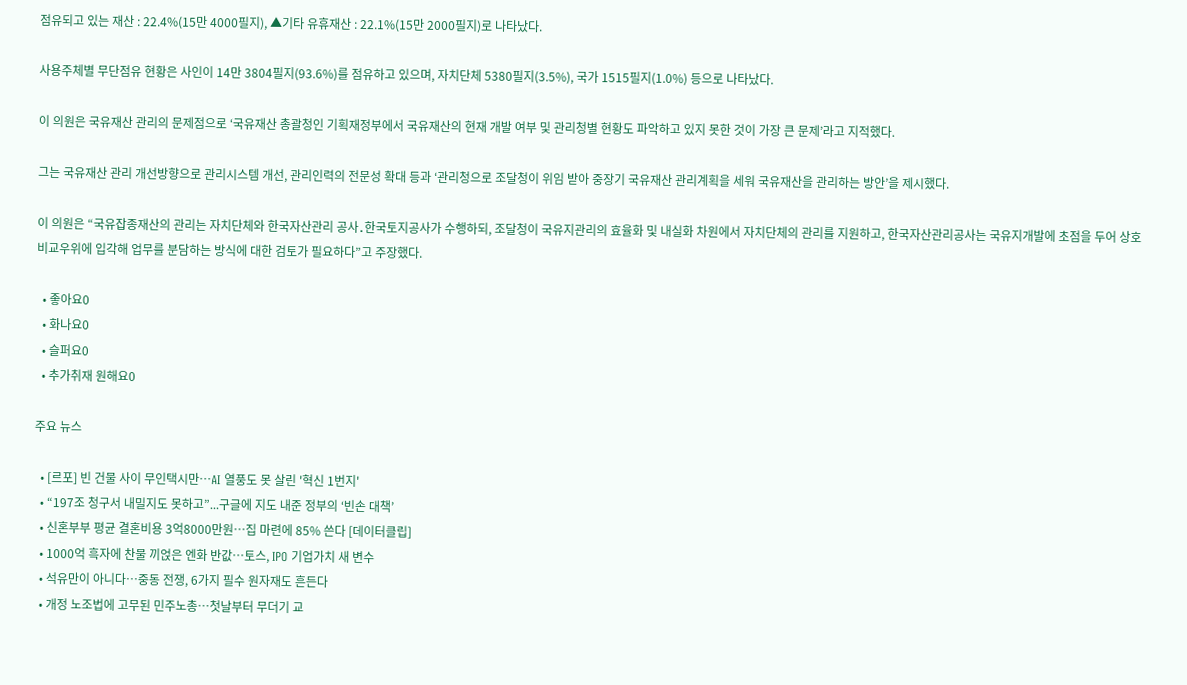점유되고 있는 재산 : 22.4%(15만 4000필지), ▲기타 유휴재산 : 22.1%(15만 2000필지)로 나타났다.

사용주체별 무단점유 현황은 사인이 14만 3804필지(93.6%)를 점유하고 있으며, 자치단체 5380필지(3.5%), 국가 1515필지(1.0%) 등으로 나타났다.

이 의원은 국유재산 관리의 문제점으로 ‘국유재산 총괄청인 기획재정부에서 국유재산의 현재 개발 여부 및 관리청별 현황도 파악하고 있지 못한 것이 가장 큰 문제’라고 지적했다.

그는 국유재산 관리 개선방향으로 관리시스템 개선, 관리인력의 전문성 확대 등과 ‘관리청으로 조달청이 위임 받아 중장기 국유재산 관리계획을 세워 국유재산을 관리하는 방안’을 제시했다.

이 의원은 “국유잡종재산의 관리는 자치단체와 한국자산관리 공사․한국토지공사가 수행하되, 조달청이 국유지관리의 효율화 및 내실화 차원에서 자치단체의 관리를 지원하고, 한국자산관리공사는 국유지개발에 초점을 두어 상호 비교우위에 입각해 업무를 분담하는 방식에 대한 검토가 필요하다”고 주장했다.

  • 좋아요0
  • 화나요0
  • 슬퍼요0
  • 추가취재 원해요0

주요 뉴스

  • [르포] 빈 건물 사이 무인택시만…AI 열풍도 못 살린 '혁신 1번지'
  • “197조 청구서 내밀지도 못하고”...구글에 지도 내준 정부의 ‘빈손 대책’
  • 신혼부부 평균 결혼비용 3억8000만원…집 마련에 85% 쓴다 [데이터클립]
  • 1000억 흑자에 찬물 끼얹은 엔화 반값…토스, IPO 기업가치 새 변수
  • 석유만이 아니다⋯중동 전쟁, 6가지 필수 원자재도 흔든다
  • 개정 노조법에 고무된 민주노총⋯첫날부터 무더기 교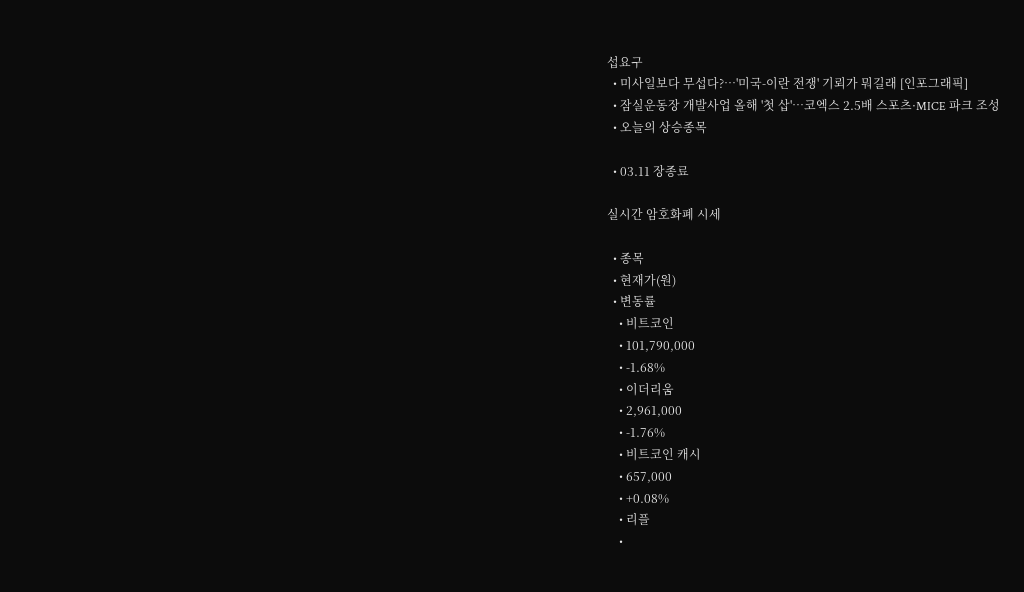섭요구
  • 미사일보다 무섭다?…'미국-이란 전쟁' 기뢰가 뭐길래 [인포그래픽]
  • 잠실운동장 개발사업 올해 '첫 삽'…코엑스 2.5배 스포츠·MICE 파크 조성
  • 오늘의 상승종목

  • 03.11 장종료

실시간 암호화폐 시세

  • 종목
  • 현재가(원)
  • 변동률
    • 비트코인
    • 101,790,000
    • -1.68%
    • 이더리움
    • 2,961,000
    • -1.76%
    • 비트코인 캐시
    • 657,000
    • +0.08%
    • 리플
    •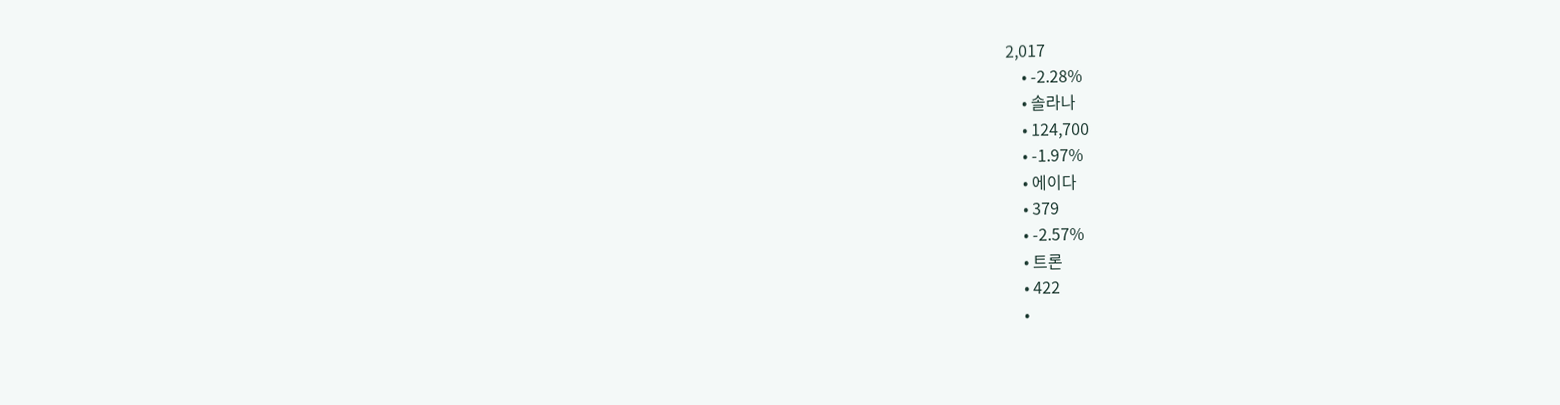2,017
    • -2.28%
    • 솔라나
    • 124,700
    • -1.97%
    • 에이다
    • 379
    • -2.57%
    • 트론
    • 422
    •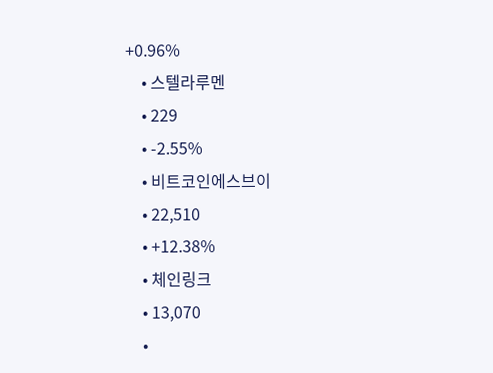+0.96%
    • 스텔라루멘
    • 229
    • -2.55%
    • 비트코인에스브이
    • 22,510
    • +12.38%
    • 체인링크
    • 13,070
    •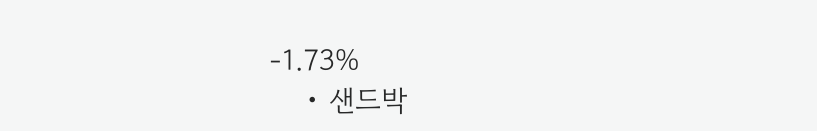-1.73%
    • 샌드박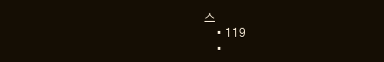스
    • 119
    •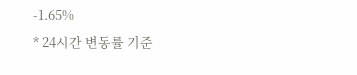-1.65%
* 24시간 변동률 기준